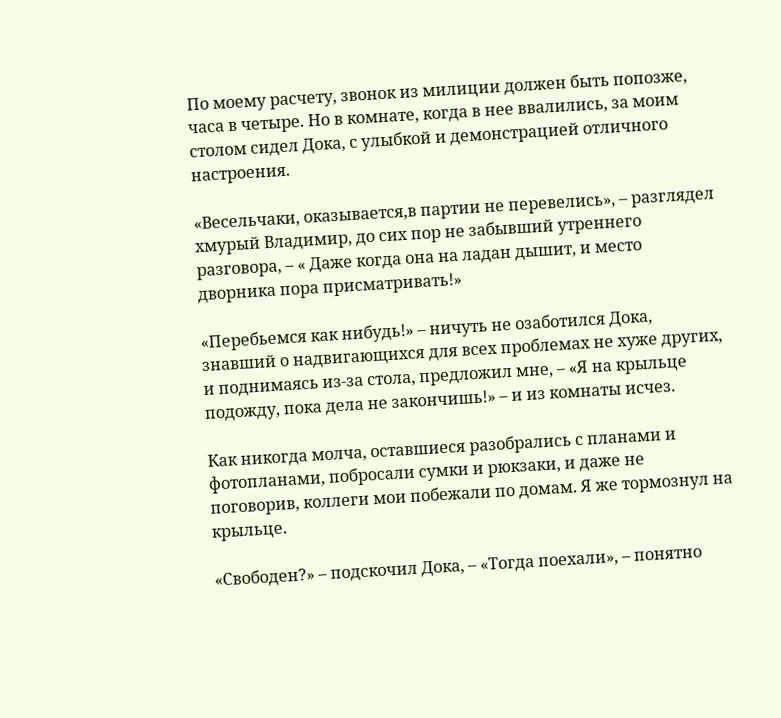По моему расчету, звонок из милиции должен быть попозже, часа в четыре. Но в комнате, когда в нее ввалились, за моим столом сидел Дока, с улыбкой и демонстрацией отличного настроения.

«Весельчаки, оказывается,в партии не перевелись», – разглядел хмурый Владимир, до сих пор не забывший утреннего разговора, – « Даже когда она на ладан дышит, и место дворника пора присматривать!»

«Перебьемся как нибудь!» – ничуть не озаботился Дока, знавший о надвигающихся для всех проблемах не хуже других, и поднимаясь из-за стола, предложил мне, – «Я на крыльце подожду, пока дела не закончишь!» – и из комнаты исчез.

Как никогда молча, оставшиеся разобрались с планами и фотопланами, побросали сумки и рюкзаки, и даже не поговорив, коллеги мои побежали по домам. Я же тормознул на крыльце.

«Свободен?» – подскочил Дока, – «Тогда поехали», – понятно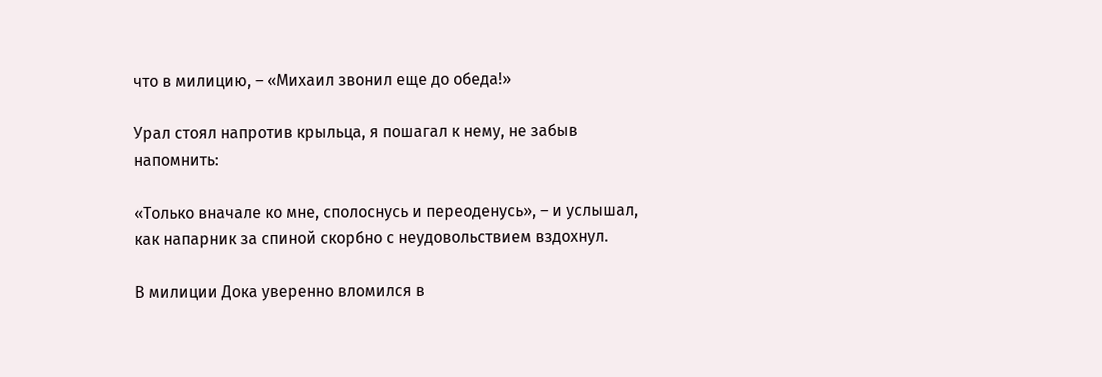что в милицию, – «Михаил звонил еще до обеда!»

Урал стоял напротив крыльца, я пошагал к нему, не забыв напомнить:

«Только вначале ко мне, сполоснусь и переоденусь», – и услышал, как напарник за спиной скорбно с неудовольствием вздохнул.

В милиции Дока уверенно вломился в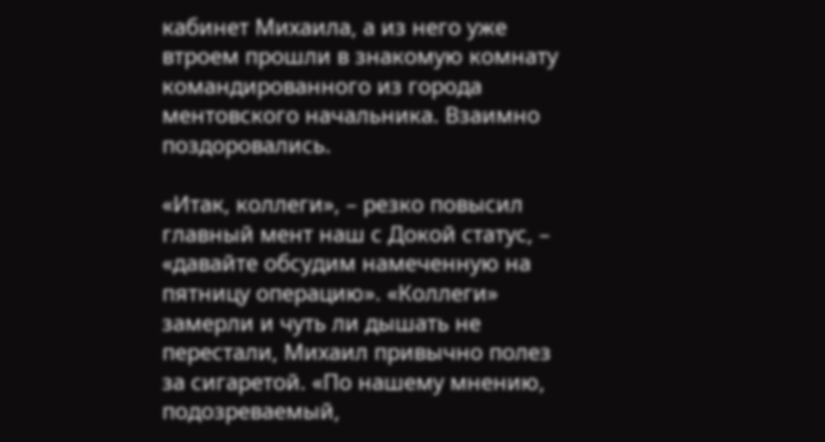кабинет Михаила, а из него уже втроем прошли в знакомую комнату командированного из города ментовского начальника. Взаимно поздоровались.

«Итак, коллеги», – резко повысил главный мент наш с Докой статус, – «давайте обсудим намеченную на пятницу операцию». «Коллеги» замерли и чуть ли дышать не перестали, Михаил привычно полез за сигаретой. «По нашему мнению, подозреваемый,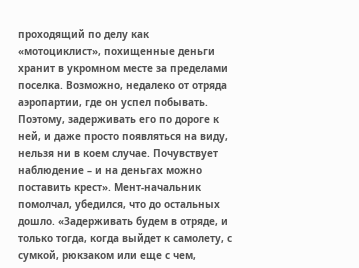проходящий по делу как «мотоциклист», похищенные деньги хранит в укромном месте за пределами поселка. Возможно, недалеко от отряда аэропартии, где он успел побывать. Поэтому, задерживать его по дороге к ней, и даже просто появляться на виду, нельзя ни в коем случае. Почувствует наблюдение – и на деньгах можно поставить крест». Мент-начальник помолчал, убедился, что до остальных дошло. «Задерживать будем в отряде, и только тогда, когда выйдет к самолету, с сумкой, рюкзаком или еще с чем,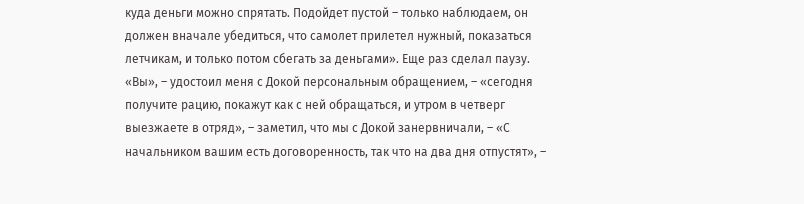куда деньги можно спрятать. Подойдет пустой – только наблюдаем, он должен вначале убедиться, что самолет прилетел нужный, показаться летчикам, и только потом сбегать за деньгами». Еще раз сделал паузу. «Вы», – удостоил меня с Докой персональным обращением, – «сегодня получите рацию, покажут как с ней обращаться, и утром в четверг выезжаете в отряд», – заметил, что мы с Докой занервничали, – «С начальником вашим есть договоренность, так что на два дня отпустят», –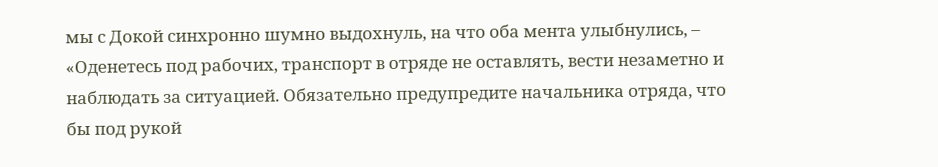мы с Докой синхронно шумно выдохнуль, на что оба мента улыбнулись, – «Оденетесь под рабочих, транспорт в отряде не оставлять, вести незаметно и наблюдать за ситуацией. Обязательно предупредите начальника отряда, что бы под рукой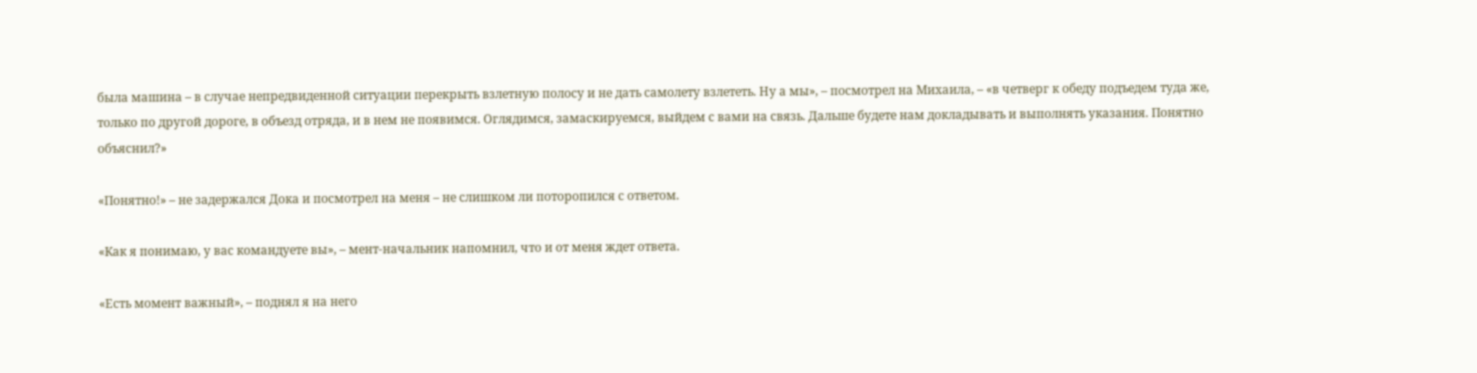была машина – в случае непредвиденной ситуации перекрыть взлетную полосу и не дать самолету взлететь. Ну а мы», – посмотрел на Михаила, – «в четверг к обеду подъедем туда же, только по другой дороге, в объезд отряда, и в нем не появимся. Оглядимся, замаскируемся, выйдем с вами на связь. Дальше будете нам докладывать и выполнять указания. Понятно объяснил?»

«Понятно!» – не задержался Дока и посмотрел на меня – не слишком ли поторопился с ответом.

«Как я понимаю, у вас командуете вы», – мент-начальник напомнил, что и от меня ждет ответа.

«Есть момент важный», – поднял я на него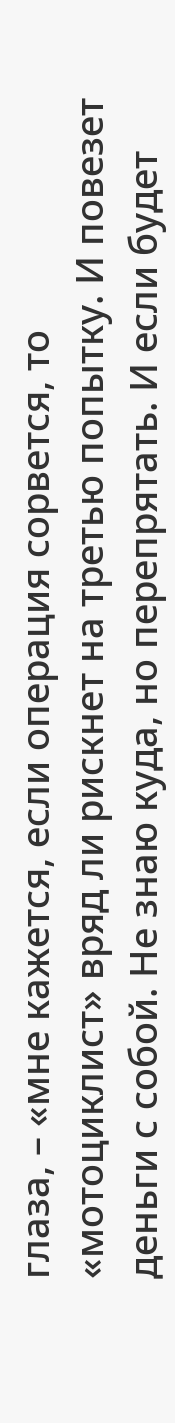глаза, – «мне кажется, если операция сорвется, то «мотоциклист» вряд ли рискнет на третью попытку. И повезет деньги с собой. Не знаю куда, но перепрятать. И если будет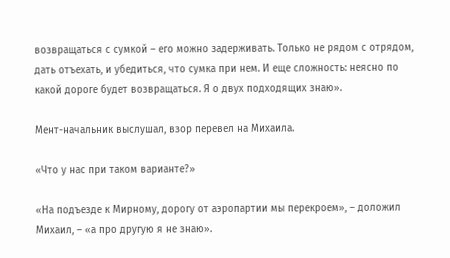возвращаться с сумкой – его можно задерживать. Только не рядом с отрядом, дать отъехать, и убедиться, что сумка при нем. И еще сложность: неясно по какой дороге будет возвращаться. Я о двух подходящих знаю».

Мент-начальник выслушал, взор перевел на Михаила.

«Что у нас при таком варианте?»

«На подъезде к Мирному, дорогу от аэропартии мы перекроем», – доложил Михаил, – «а про другую я не знаю».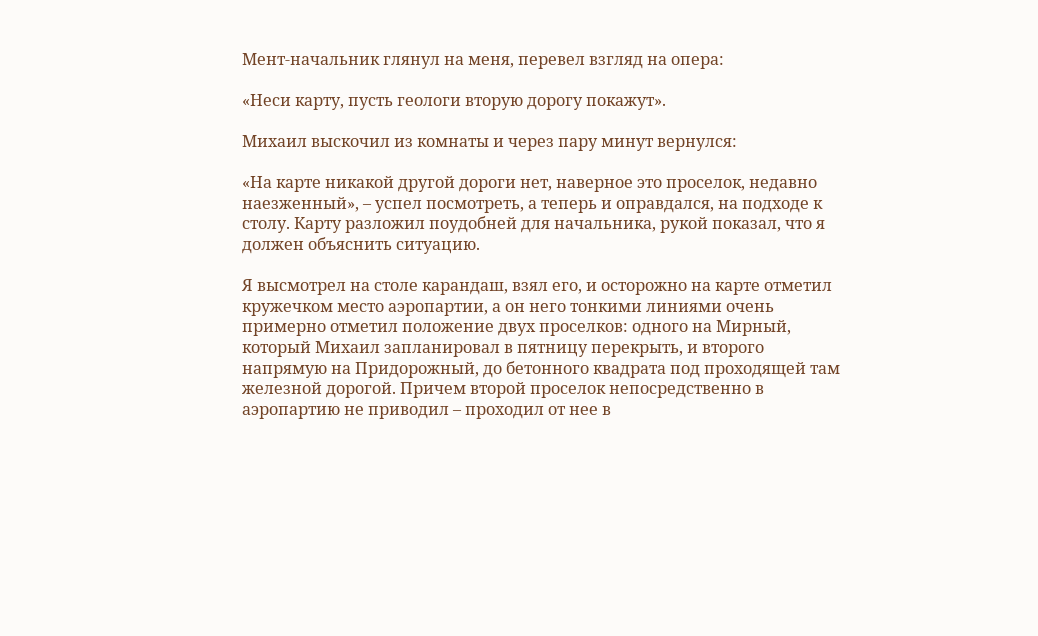Мент-начальник глянул на меня, перевел взгляд на опера:

«Неси карту, пусть геологи вторую дорогу покажут».

Михаил выскочил из комнаты и через пару минут вернулся:

«На карте никакой другой дороги нет, наверное это проселок, недавно наезженный», – успел посмотреть, а теперь и оправдался, на подходе к столу. Карту разложил поудобней для начальника, рукой показал, что я должен объяснить ситуацию.

Я высмотрел на столе карандаш, взял его, и осторожно на карте отметил кружечком место аэропартии, а он него тонкими линиями очень примерно отметил положение двух проселков: одного на Мирный, который Михаил запланировал в пятницу перекрыть, и второго напрямую на Придорожный, до бетонного квадрата под проходящей там железной дорогой. Причем второй проселок непосредственно в аэропартию не приводил – проходил от нее в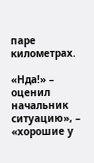паре километрах.

«Нда!» – оценил начальник ситуацию», – «хорошие у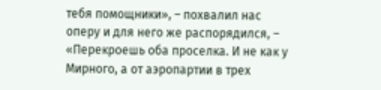тебя помощники», – похвалил нас оперу и для него же распорядился, – «Перекроешь оба проселка. И не как у Мирного, а от аэропартии в трех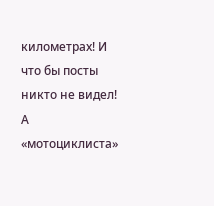километрах! И что бы посты никто не видел! А «мотоциклиста»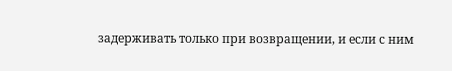задерживать только при возвращении, и если с ним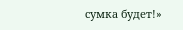сумка будет!»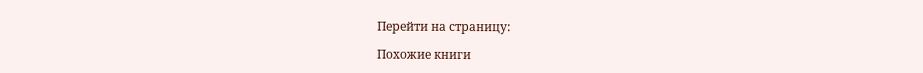Перейти на страницу:

Похожие книги